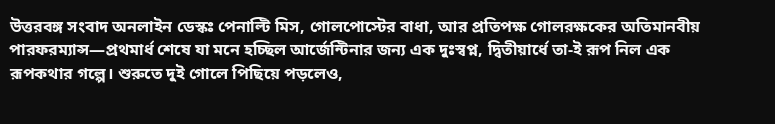উত্তরবঙ্গ সংবাদ অনলাইন ডেস্কঃ পেনাল্টি মিস, গোলপোস্টের বাধা, আর প্রতিপক্ষ গোলরক্ষকের অতিমানবীয় পারফরম্যান্স—প্রথমার্ধ শেষে যা মনে হচ্ছিল আর্জেন্টিনার জন্য এক দুঃস্বপ্ন, দ্বিতীয়ার্ধে তা-ই রূপ নিল এক রূপকথার গল্পে। শুরুতে দুই গোলে পিছিয়ে পড়লেও,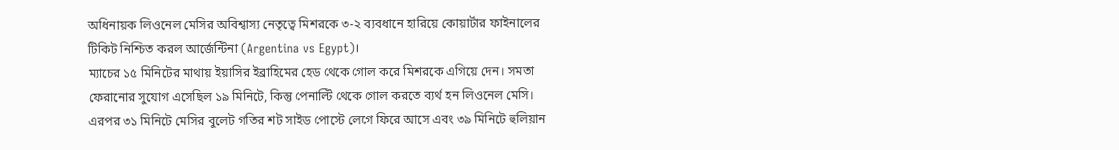অধিনায়ক লিওনেল মেসির অবিশ্বাস্য নেতৃত্বে মিশরকে ৩-২ ব্যবধানে হারিয়ে কোয়ার্টার ফাইনালের টিকিট নিশ্চিত করল আর্জেন্টিনা (Argentina vs Egypt)।
ম্যাচের ১৫ মিনিটের মাথায় ইয়াসির ইব্রাহিমের হেড থেকে গোল করে মিশরকে এগিয়ে দেন। সমতা ফেরানোর সুযোগ এসেছিল ১৯ মিনিটে, কিন্তু পেনাল্টি থেকে গোল করতে ব্যর্থ হন লিওনেল মেসি। এরপর ৩১ মিনিটে মেসির বুলেট গতির শট সাইড পোস্টে লেগে ফিরে আসে এবং ৩৯ মিনিটে হুলিয়ান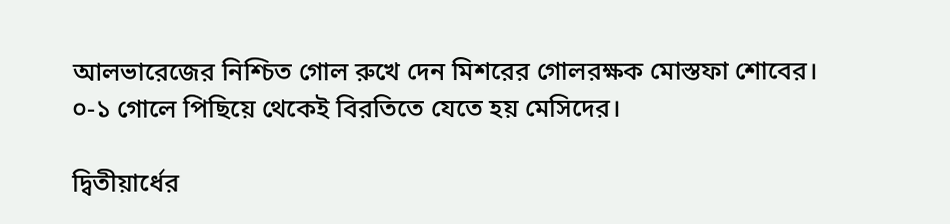আলভারেজের নিশ্চিত গোল রুখে দেন মিশরের গোলরক্ষক মোস্তফা শোবের। ০-১ গোলে পিছিয়ে থেকেই বিরতিতে যেতে হয় মেসিদের।

দ্বিতীয়ার্ধের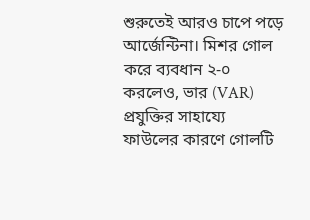শুরুতেই আরও চাপে পড়ে আর্জেন্টিনা। মিশর গোল করে ব্যবধান ২-০ করলেও, ভার (VAR) প্রযুক্তির সাহায্যে ফাউলের কারণে গোলটি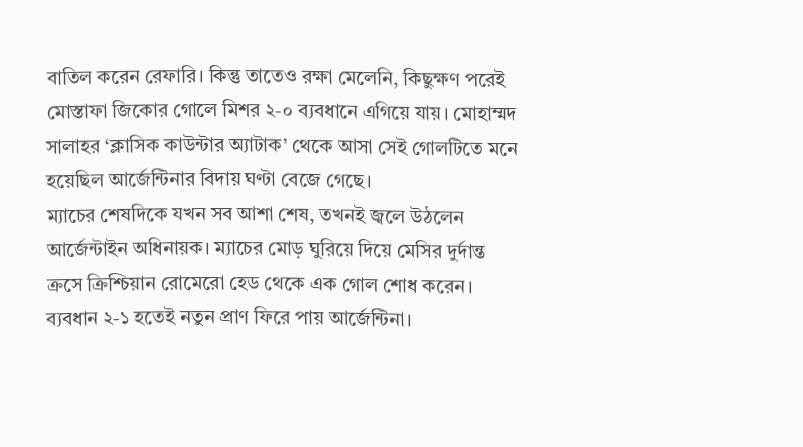বাতিল করেন রেফারি। কিন্তু তাতেও রক্ষা মেলেনি, কিছুক্ষণ পরেই মোস্তাফা জিকোর গোলে মিশর ২-০ ব্যবধানে এগিয়ে যায়। মোহাম্মদ সালাহর ‘ক্লাসিক কাউন্টার অ্যাটাক’ থেকে আসা সেই গোলটিতে মনে হয়েছিল আর্জেন্টিনার বিদায় ঘণ্টা বেজে গেছে।
ম্যাচের শেষদিকে যখন সব আশা শেষ, তখনই জ্বলে উঠলেন আর্জেন্টাইন অধিনায়ক। ম্যাচের মোড় ঘুরিয়ে দিয়ে মেসির দুর্দান্ত ক্রসে ক্রিশ্চিয়ান রোমেরো হেড থেকে এক গোল শোধ করেন। ব্যবধান ২-১ হতেই নতুন প্রাণ ফিরে পায় আর্জেন্টিনা।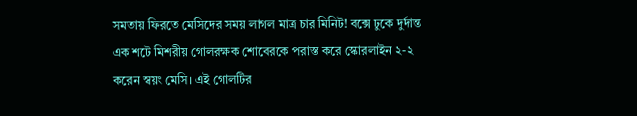সমতায় ফিরতে মেসিদের সময় লাগল মাত্র চার মিনিট! বক্সে ঢুকে দুর্দান্ত এক শটে মিশরীয় গোলরক্ষক শোবেরকে পরাস্ত করে স্কোরলাইন ২-২ করেন স্বয়ং মেসি। এই গোলটির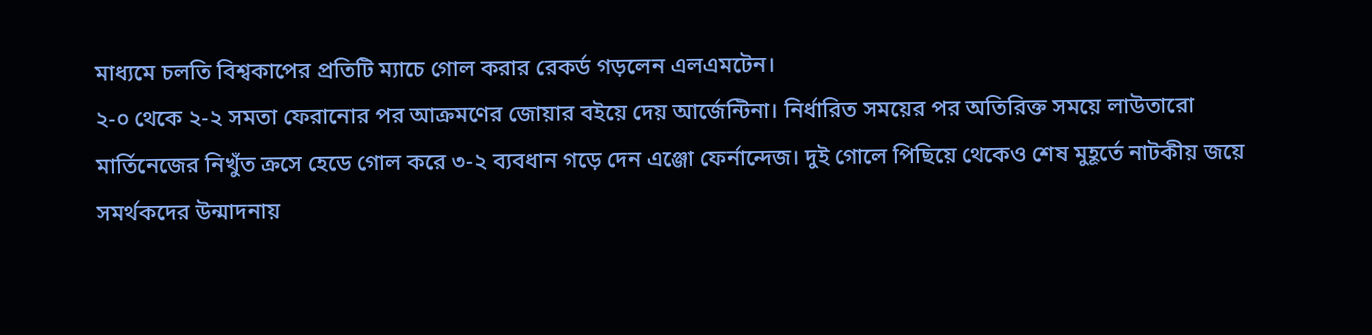মাধ্যমে চলতি বিশ্বকাপের প্রতিটি ম্যাচে গোল করার রেকর্ড গড়লেন এলএমটেন।
২-০ থেকে ২-২ সমতা ফেরানোর পর আক্রমণের জোয়ার বইয়ে দেয় আর্জেন্টিনা। নির্ধারিত সময়ের পর অতিরিক্ত সময়ে লাউতারো মার্তিনেজের নিখুঁত ক্রসে হেডে গোল করে ৩-২ ব্যবধান গড়ে দেন এঞ্জো ফের্নান্দেজ। দুই গোলে পিছিয়ে থেকেও শেষ মুহূর্তে নাটকীয় জয়ে সমর্থকদের উন্মাদনায়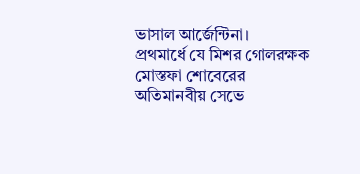ভাসাল আর্জেন্টিনা।
প্রথমার্ধে যে মিশর গোলরক্ষক মোস্তফা শোবেরের অতিমানবীয় সেভে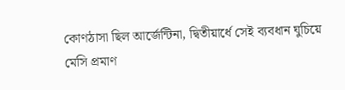কোণঠাসা ছিল আর্জেন্টিনা, দ্বিতীয়ার্ধে সেই ব্যবধান ঘুচিয়ে মেসি প্রমাণ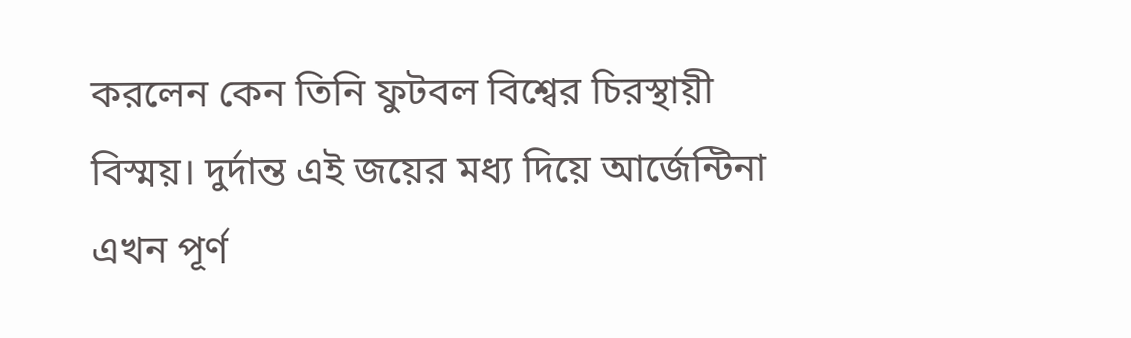করলেন কেন তিনি ফুটবল বিশ্বের চিরস্থায়ী বিস্ময়। দুর্দান্ত এই জয়ের মধ্য দিয়ে আর্জেন্টিনা এখন পূর্ণ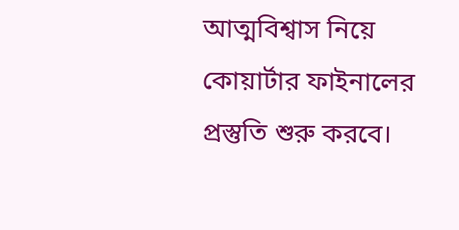আত্মবিশ্বাস নিয়ে কোয়ার্টার ফাইনালের প্রস্তুতি শুরু করবে।